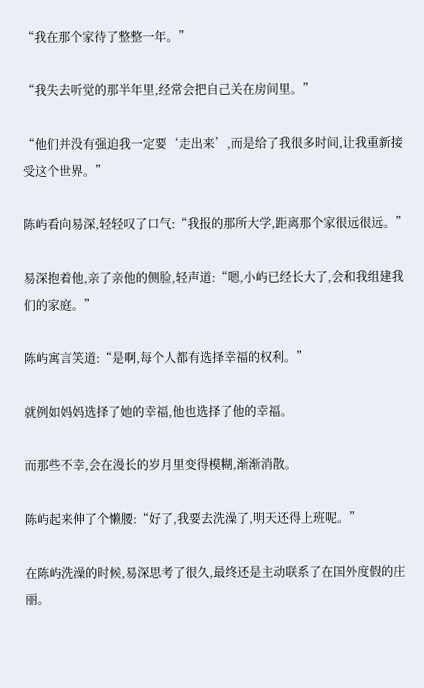“我在那个家待了整整一年。”

“我失去听觉的那半年里,经常会把自己关在房间里。”

“他们并没有强迫我一定要‘走出来’,而是给了我很多时间,让我重新接受这个世界。”

陈屿看向易深,轻轻叹了口气:“我报的那所大学,距离那个家很远很远。”

易深抱着他,亲了亲他的侧脸,轻声道:“嗯,小屿已经长大了,会和我组建我们的家庭。”

陈屿寓言笑道:“是啊,每个人都有选择幸福的权利。”

就例如妈妈选择了她的幸福,他也选择了他的幸福。

而那些不幸,会在漫长的岁月里变得模糊,渐渐消散。

陈屿起来伸了个懒腰:“好了,我要去洗澡了,明天还得上班呢。”

在陈屿洗澡的时候,易深思考了很久,最终还是主动联系了在国外度假的庄丽。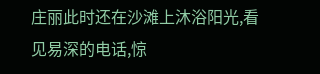庄丽此时还在沙滩上沐浴阳光,看见易深的电话,惊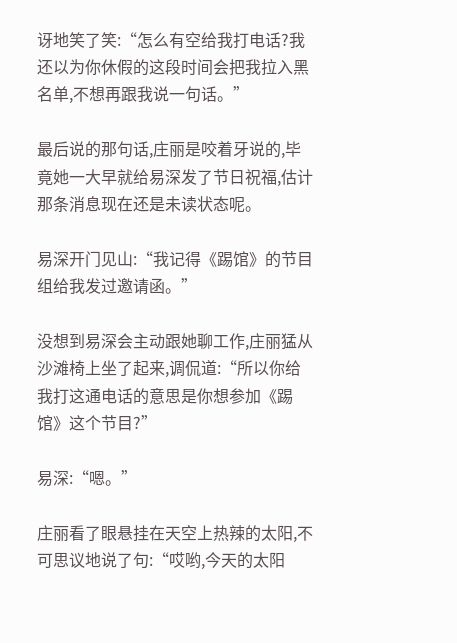讶地笑了笑:“怎么有空给我打电话?我还以为你休假的这段时间会把我拉入黑名单,不想再跟我说一句话。”

最后说的那句话,庄丽是咬着牙说的,毕竟她一大早就给易深发了节日祝福,估计那条消息现在还是未读状态呢。

易深开门见山:“我记得《踢馆》的节目组给我发过邀请函。”

没想到易深会主动跟她聊工作,庄丽猛从沙滩椅上坐了起来,调侃道:“所以你给我打这通电话的意思是你想参加《踢馆》这个节目?”

易深:“嗯。”

庄丽看了眼悬挂在天空上热辣的太阳,不可思议地说了句:“哎哟,今天的太阳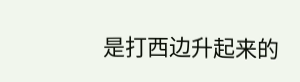是打西边升起来的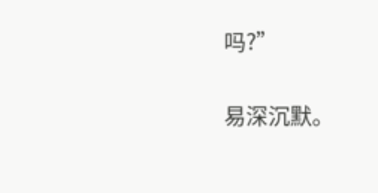吗?”

易深沉默。